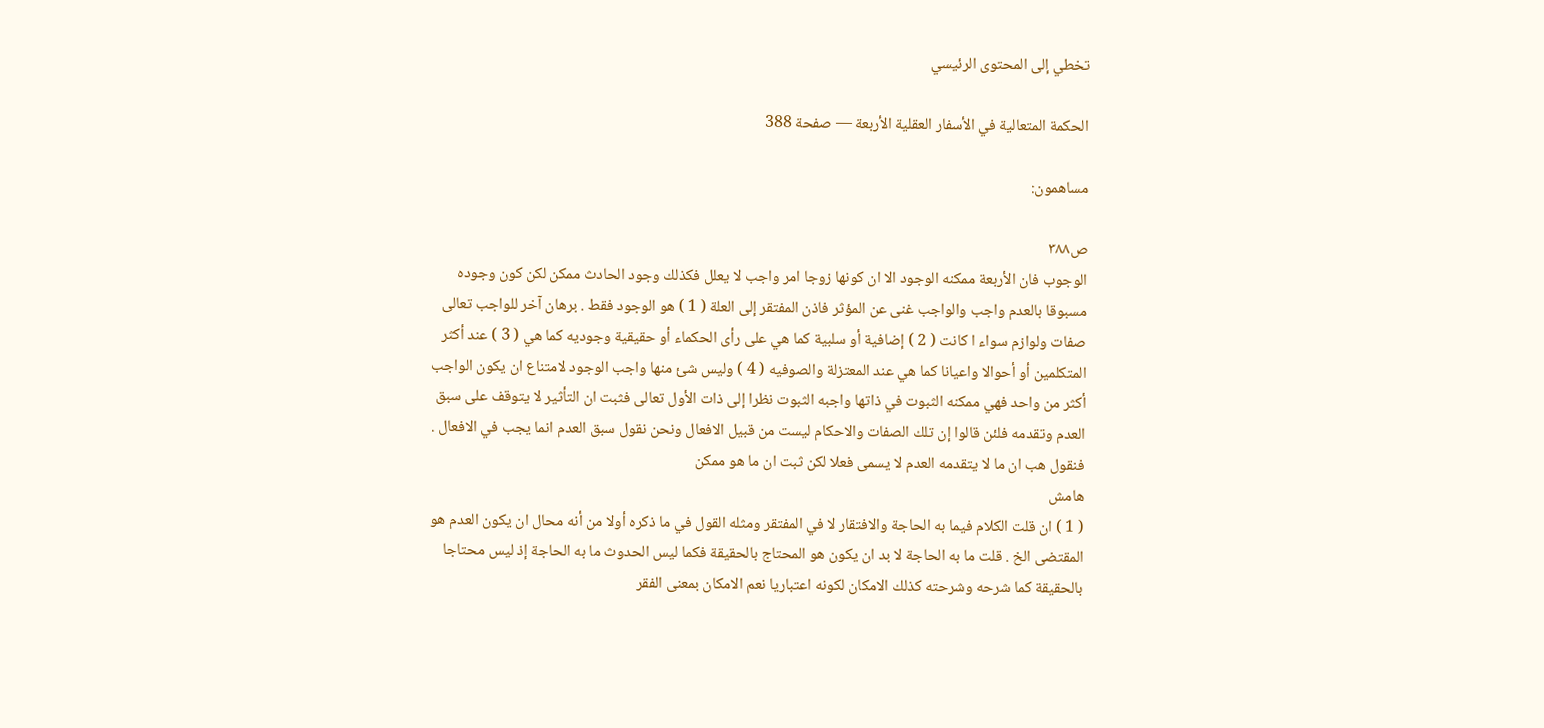تخطي إلى المحتوى الرئيسي

الحكمة المتعالية في الأسفار العقلية الأربعة — صفحة 388

مساهمون:

ص٣٨٨
الوجوب فان الأربعة ممكنه الوجود الا ان كونها زوجا امر واجب لا يعلل فكذلك وجود الحادث ممكن لكن كون وجوده مسبوقا بالعدم واجب والواجب غنى عن المؤثر فاذن المفتقر إلى العلة ( 1 ) هو الوجود فقط . برهان آخر للواجب تعالى صفات ولوازم سواء ا كانت ( 2 ) إضافية أو سلبية كما هي على رأى الحكماء أو حقيقية وجوديه كما هي ( 3 ) عند أكثر المتكلمين أو أحوالا واعيانا كما هي عند المعتزلة والصوفيه ( 4 ) وليس شئ منها واجب الوجود لامتناع ان يكون الواجب أكثر من واحد فهي ممكنه الثبوت في ذاتها واجبه الثبوت نظرا إلى ذات الأول تعالى فثبت ان التأثير لا يتوقف على سبق العدم وتقدمه فلئن قالوا إن تلك الصفات والاحكام ليست من قبيل الافعال ونحن نقول سبق العدم انما يجب في الافعال . فنقول هب ان ما لا يتقدمه العدم لا يسمى فعلا لكن ثبت ان ما هو ممكن
هامش
( 1 ) ان قلت الكلام فيما به الحاجة والافتقار لا في المفتقر ومثله القول في ما ذكره أولا من أنه محال ان يكون العدم هو المقتضى الخ . قلت ما به الحاجة لا بد ان يكون هو المحتاج بالحقيقة فكما ليس الحدوث ما به الحاجة إذ ليس محتاجا بالحقيقة كما شرحه وشرحته كذلك الامكان لكونه اعتباريا نعم الامكان بمعنى الفقر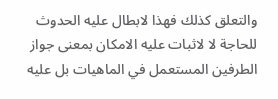والتعلق كذلك فهذا لابطال عليه الحدوث للحاجة لا لاثبات عليه الامكان بمعنى جواز الطرفين المستعمل في الماهيات بل عليه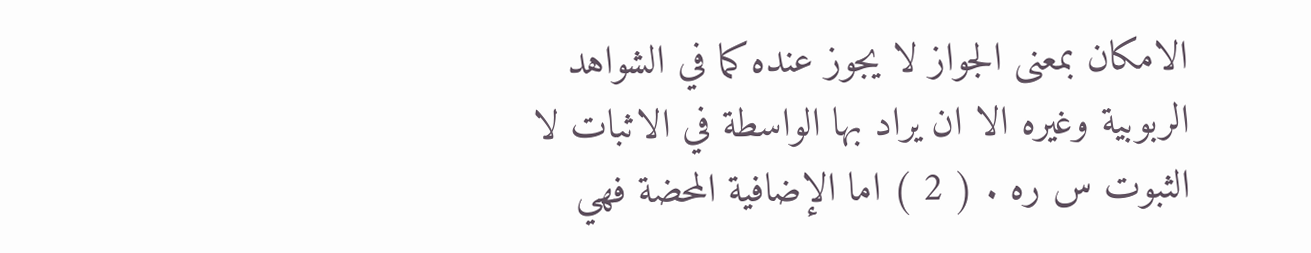الامكان بمعنى الجواز لا يجوز عنده كما في الشواهد الربوبية وغيره الا ان يراد بها الواسطة في الاثبات لا الثبوت س ره . ( 2 ) اما الإضافية المحضة فهي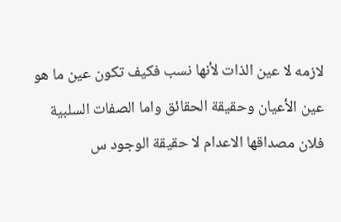لازمه لا عين الذات لأنها نسب فكيف تكون عين ما هو عين الأعيان وحقيقة الحقائق واما الصفات السلبية فلان مصداقها الاعدام لا حقيقة الوجود س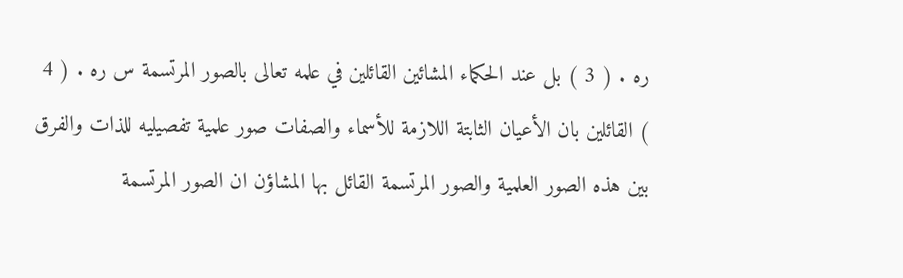ره . ( 3 ) بل عند الحكماء المشائين القائلين في علمه تعالى بالصور المرتسمة س ره . ( 4 ) القائلين بان الأعيان الثابتة اللازمة للأسماء والصفات صور علمية تفصيليه للذات والفرق بين هذه الصور العلمية والصور المرتسمة القائل بها المشاؤن ان الصور المرتسمة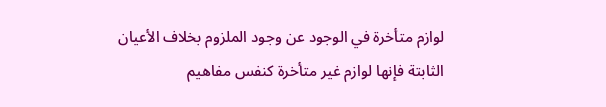لوازم متأخرة في الوجود عن وجود الملزوم بخلاف الأعيان الثابتة فإنها لوازم غير متأخرة كنفس مفاهيم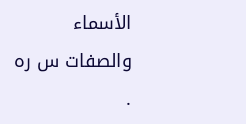الأسماء والصفات س ره .